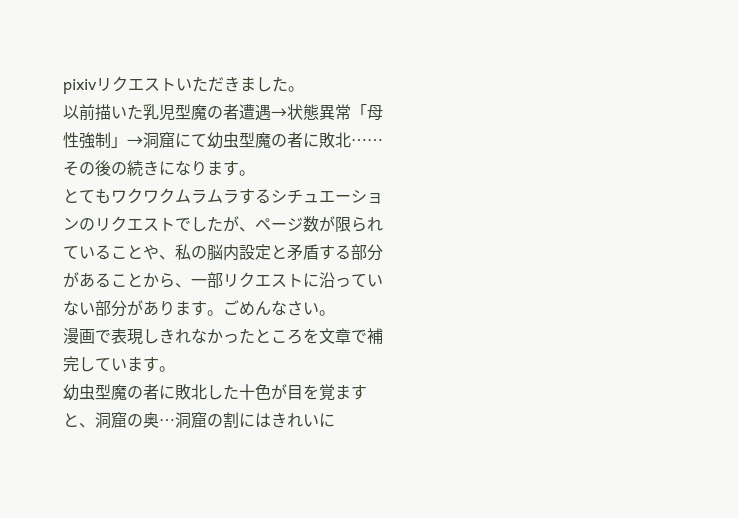pixivリクエストいただきました。
以前描いた乳児型魔の者遭遇→状態異常「母性強制」→洞窟にて幼虫型魔の者に敗北……その後の続きになります。
とてもワクワクムラムラするシチュエーションのリクエストでしたが、ページ数が限られていることや、私の脳内設定と矛盾する部分があることから、一部リクエストに沿っていない部分があります。ごめんなさい。
漫画で表現しきれなかったところを文章で補完しています。
幼虫型魔の者に敗北した十色が目を覚ますと、洞窟の奥…洞窟の割にはきれいに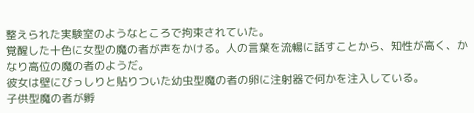整えられた実験室のようなところで拘束されていた。
覚醒した十色に女型の魔の者が声をかける。人の言葉を流暢に話すことから、知性が高く、かなり高位の魔の者のようだ。
彼女は壁にびっしりと貼りついた幼虫型魔の者の卵に注射器で何かを注入している。
子供型魔の者が孵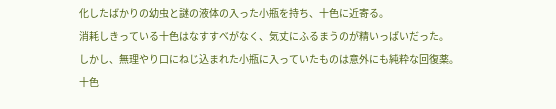化したばかりの幼虫と謎の液体の入った小瓶を持ち、十色に近寄る。
消耗しきっている十色はなすすべがなく、気丈にふるまうのが精いっぱいだった。
しかし、無理やり口にねじ込まれた小瓶に入っていたものは意外にも純粋な回復薬。
十色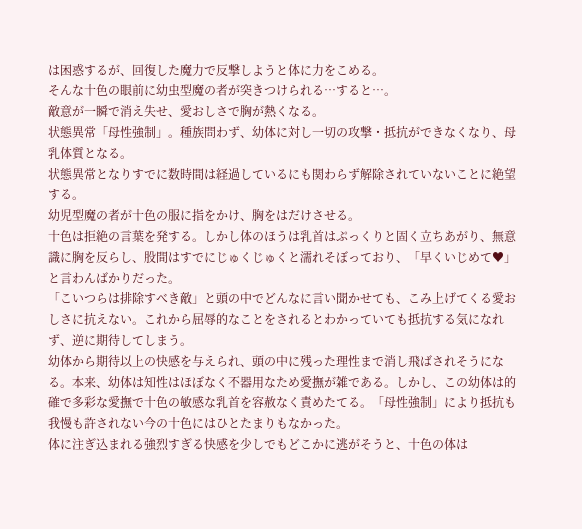は困惑するが、回復した魔力で反撃しようと体に力をこめる。
そんな十色の眼前に幼虫型魔の者が突きつけられる…すると…。
敵意が一瞬で消え失せ、愛おしさで胸が熱くなる。
状態異常「母性強制」。種族問わず、幼体に対し一切の攻撃・抵抗ができなくなり、母乳体質となる。
状態異常となりすでに数時間は経過しているにも関わらず解除されていないことに絶望する。
幼児型魔の者が十色の服に指をかけ、胸をはだけさせる。
十色は拒絶の言葉を発する。しかし体のほうは乳首はぷっくりと固く立ちあがり、無意識に胸を反らし、股間はすでにじゅくじゅくと濡れそぼっており、「早くいじめて♥」と言わんばかりだった。
「こいつらは排除すべき敵」と頭の中でどんなに言い聞かせても、こみ上げてくる愛おしさに抗えない。これから屈辱的なことをされるとわかっていても抵抗する気になれず、逆に期待してしまう。
幼体から期待以上の快感を与えられ、頭の中に残った理性まで消し飛ばされそうになる。本来、幼体は知性はほぼなく不器用なため愛撫が雑である。しかし、この幼体は的確で多彩な愛撫で十色の敏感な乳首を容赦なく責めたてる。「母性強制」により抵抗も我慢も許されない今の十色にはひとたまりもなかった。
体に注ぎ込まれる強烈すぎる快感を少しでもどこかに逃がそうと、十色の体は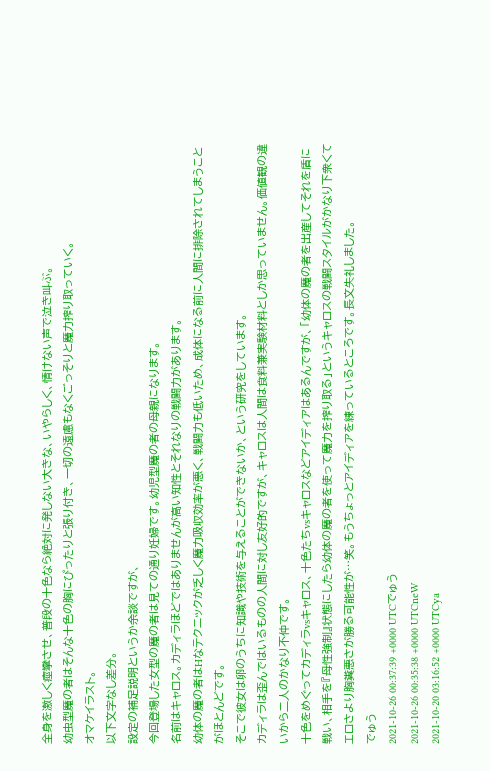全身を激しく痙攣させ、普段の十色なら絶対に発しない大きな、いやらしく、情けない声で泣き叫ぶ。
幼虫型魔の者はそんな十色の胸にぴったりと張り付き、一切の遠慮もなくごっそりと魔力搾り取っていく。
オマケイラスト。
以下文字なし差分。
設定の補足説明というか余談ですが、
今回登場した女型の魔の者は見ての通り妊婦です。幼児型魔の者の母親になります。
名前はキャロス。カディラほどではありませんが高い知性とそれなりの戦闘力があります。
幼体の魔の者はHなテクニックが乏しく魔力吸収効率が悪く、戦闘力も低いため、成体になる前に人間に排除されてしまうことがほとんどです。
そこで彼女は卵のうちに知識や技術を与えることができないか、という研究をしています。
カディラは歪んではいるものの人間に対し友好的ですが、キャロスは人間は食料兼実験材料としか思っていません。価値観の違いから二人のかなり不仲です。
十色をめぐってカディラvsキャロス、十色たちvsキャロスなどアイディアはあるんですが、「幼体の魔の者を出産してそれを盾に戦い、相手を『母性強制』状態にしたら幼体の魔の者を使って魔力を搾り取る」というキャロスの戦闘スタイルがかなり下衆くてエロさより胸糞悪さが勝る可能性が…笑。もうちょっとアイディアを練っているところです。長文失礼しました。
でゅう
2021-10-26 00:37:39 +0000 UTCでゅう
2021-10-26 00:35:38 +0000 UTCneW
2021-10-20 03:16:52 +0000 UTCya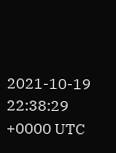2021-10-19 22:38:29 +0000 UTC